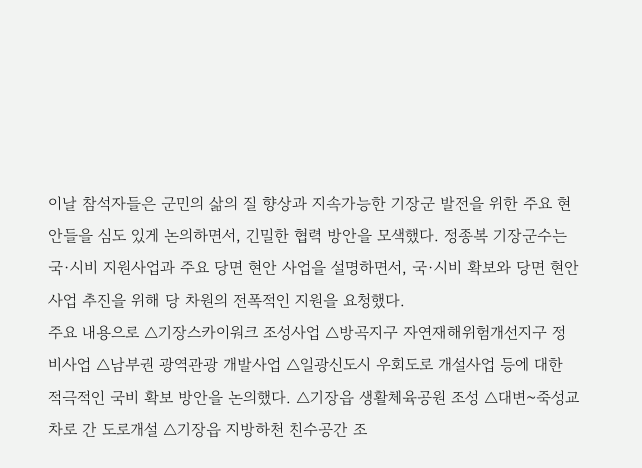이날 참석자들은 군민의 삶의 질 향상과 지속가능한 기장군 발전을 위한 주요 현안들을 심도 있게 논의하면서, 긴밀한 협력 방안을 모색했다. 정종복 기장군수는 국·시비 지원사업과 주요 당면 현안 사업을 설명하면서, 국·시비 확보와 당면 현안사업 추진을 위해 당 차원의 전폭적인 지원을 요청했다.
주요 내용으로 △기장스카이워크 조성사업 △방곡지구 자연재해위험개선지구 정비사업 △남부권 광역관광 개발사업 △일광신도시 우회도로 개설사업 등에 대한 적극적인 국비 확보 방안을 논의했다. △기장읍 생활체육공원 조성 △대변~죽성교차로 간 도로개설 △기장읍 지방하천 친수공간 조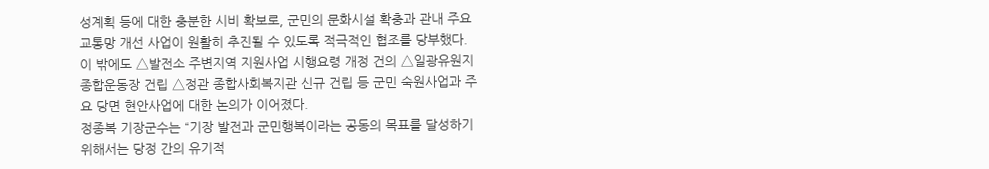성계획 등에 대한 충분한 시비 확보로, 군민의 문화시설 확충과 관내 주요 교통망 개선 사업이 원활히 추진될 수 있도록 적극적인 협조를 당부했다.
이 밖에도 △발전소 주변지역 지원사업 시행요령 개정 건의 △일광유원지 종합운동장 건립 △정관 종합사회복지관 신규 건립 등 군민 숙원사업과 주요 당면 현안사업에 대한 논의가 이어졌다.
정종복 기장군수는 “기장 발전과 군민행복이라는 공동의 목표를 달성하기 위해서는 당정 간의 유기적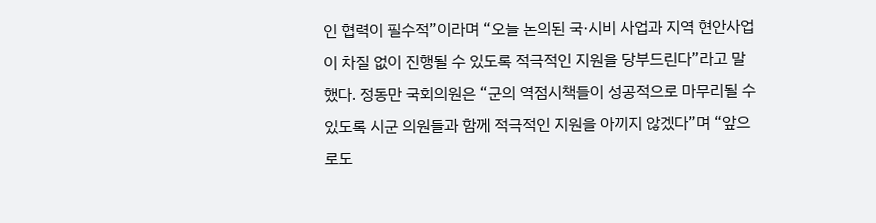인 협력이 필수적”이라며 “오늘 논의된 국·시비 사업과 지역 현안사업이 차질 없이 진행될 수 있도록 적극적인 지원을 당부드린다”라고 말했다. 정동만 국회의원은 “군의 역점시책들이 성공적으로 마무리될 수 있도록 시군 의원들과 함께 적극적인 지원을 아끼지 않겠다”며 “앞으로도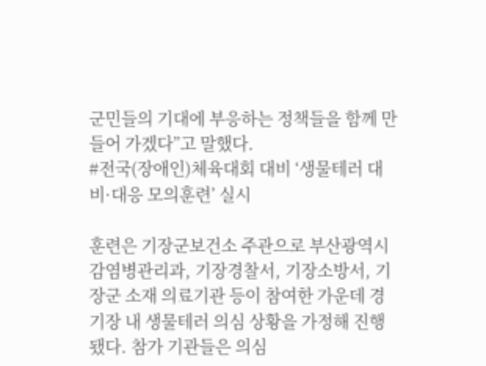군민들의 기대에 부응하는 정책들을 함께 만들어 가겠다”고 말했다.
#전국(장애인)체육대회 대비 ‘생물테러 대비·대응 모의훈련’ 실시

훈련은 기장군보건소 주관으로 부산광역시 감염병관리과, 기장경찰서, 기장소방서, 기장군 소재 의료기관 등이 참여한 가운데 경기장 내 생물테러 의심 상황을 가정해 진행됐다. 참가 기관들은 의심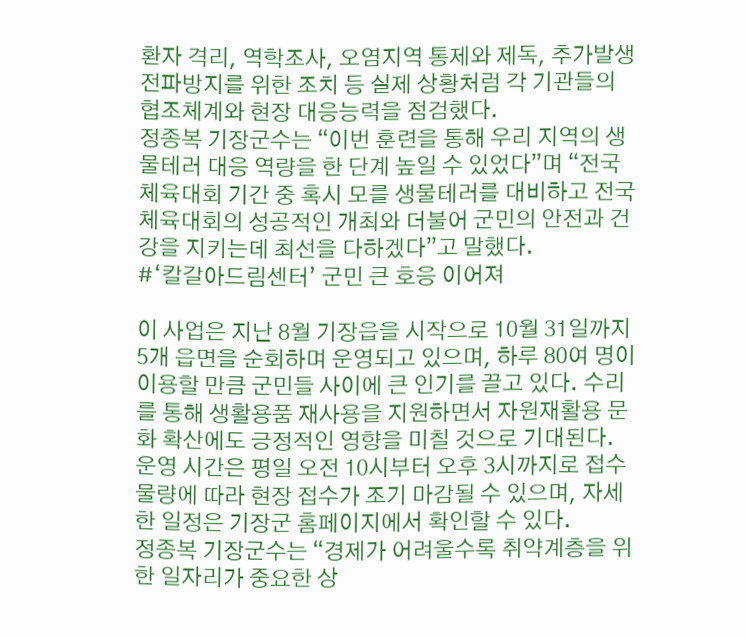환자 격리, 역학조사, 오염지역 통제와 제독, 추가발생 전파방지를 위한 조치 등 실제 상황처럼 각 기관들의 협조체계와 현장 대응능력을 점검했다.
정종복 기장군수는 “이번 훈련을 통해 우리 지역의 생물테러 대응 역량을 한 단계 높일 수 있었다”며 “전국체육대회 기간 중 혹시 모를 생물테러를 대비하고 전국체육대회의 성공적인 개최와 더불어 군민의 안전과 건강을 지키는데 최선을 다하겠다”고 말했다.
#‘칼갈아드림센터’ 군민 큰 호응 이어져

이 사업은 지난 8월 기장읍을 시작으로 10월 31일까지 5개 읍면을 순회하며 운영되고 있으며, 하루 80여 명이 이용할 만큼 군민들 사이에 큰 인기를 끌고 있다. 수리를 통해 생활용품 재사용을 지원하면서 자원재활용 문화 확산에도 긍정적인 영향을 미칠 것으로 기대된다. 운영 시간은 평일 오전 10시부터 오후 3시까지로 접수 물량에 따라 현장 접수가 조기 마감될 수 있으며, 자세한 일정은 기장군 홈페이지에서 확인할 수 있다.
정종복 기장군수는 “경제가 어려울수록 취약계층을 위한 일자리가 중요한 상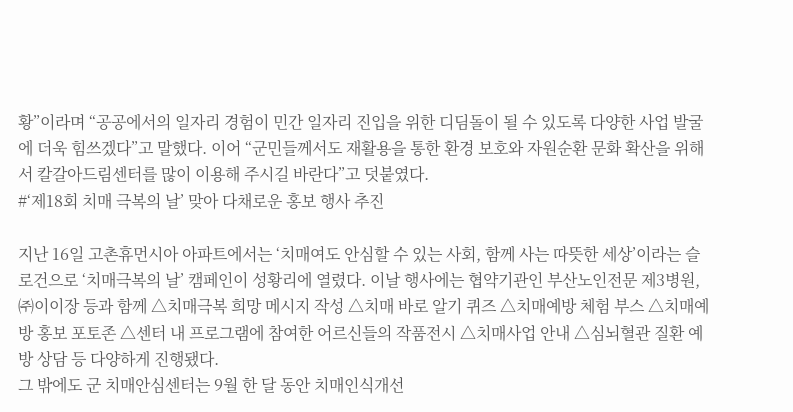황”이라며 “공공에서의 일자리 경험이 민간 일자리 진입을 위한 디딤돌이 될 수 있도록 다양한 사업 발굴에 더욱 힘쓰겠다”고 말했다. 이어 “군민들께서도 재활용을 통한 환경 보호와 자원순환 문화 확산을 위해서 칼갈아드림센터를 많이 이용해 주시길 바란다”고 덧붙였다.
#‘제18회 치매 극복의 날’ 맞아 다채로운 홍보 행사 추진

지난 16일 고촌휴먼시아 아파트에서는 ‘치매여도 안심할 수 있는 사회, 함께 사는 따뜻한 세상’이라는 슬로건으로 ‘치매극복의 날’ 캠페인이 성황리에 열렸다. 이날 행사에는 협약기관인 부산노인전문 제3병원, ㈜이이장 등과 함께 △치매극복 희망 메시지 작성 △치매 바로 알기 퀴즈 △치매예방 체험 부스 △치매예방 홍보 포토존 △센터 내 프로그램에 참여한 어르신들의 작품전시 △치매사업 안내 △심뇌혈관 질환 예방 상담 등 다양하게 진행됐다.
그 밖에도 군 치매안심센터는 9월 한 달 동안 치매인식개선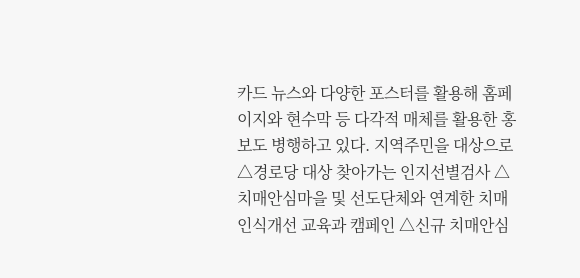카드 뉴스와 다양한 포스터를 활용해 홈페이지와 현수막 등 다각적 매체를 활용한 홍보도 병행하고 있다. 지역주민을 대상으로 △경로당 대상 찾아가는 인지선별검사 △치매안심마을 및 선도단체와 연계한 치매인식개선 교육과 캠페인 △신규 치매안심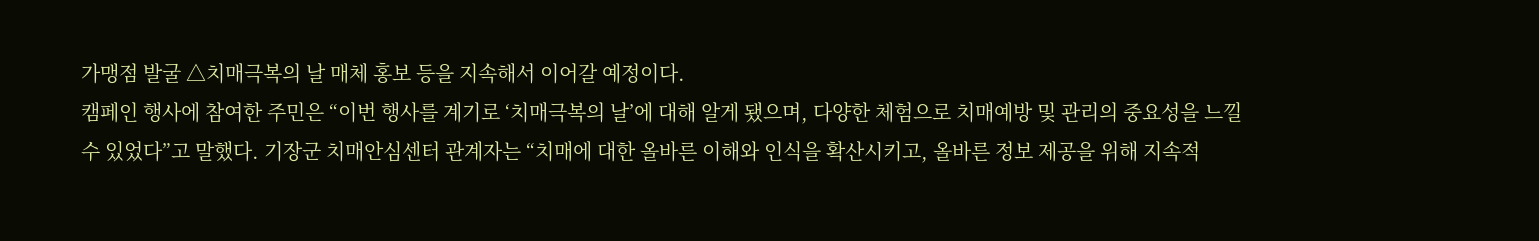가맹점 발굴 △치매극복의 날 매체 홍보 등을 지속해서 이어갈 예정이다.
캠페인 행사에 참여한 주민은 “이번 행사를 계기로 ‘치매극복의 날’에 대해 알게 됐으며, 다양한 체험으로 치매예방 및 관리의 중요성을 느낄 수 있었다”고 말했다. 기장군 치매안심센터 관계자는 “치매에 대한 올바른 이해와 인식을 확산시키고, 올바른 정보 제공을 위해 지속적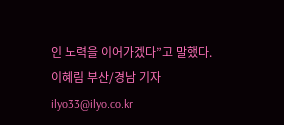인 노력을 이어가겠다”고 말했다.
이혜림 부산/경남 기자 ilyo33@ilyo.co.kr